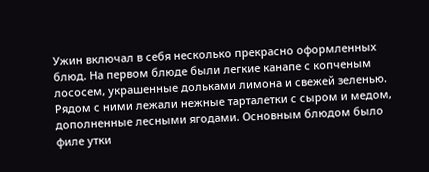Ужин включал в себя несколько прекрасно оформленных блюд. На первом блюде были легкие канапе с копченым лососем, украшенные дольками лимона и свежей зеленью. Рядом с ними лежали нежные тарталетки с сыром и медом, дополненные лесными ягодами. Основным блюдом было филе утки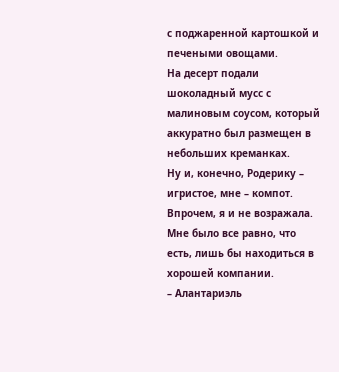с поджаренной картошкой и печеными овощами.
На десерт подали шоколадный мусс с малиновым соусом, который аккуратно был размещен в небольших креманках.
Ну и, конечно, Родерику – игристое, мне – компот. Впрочем, я и не возражала. Мне было все равно, что есть, лишь бы находиться в хорошей компании.
– Алантариэль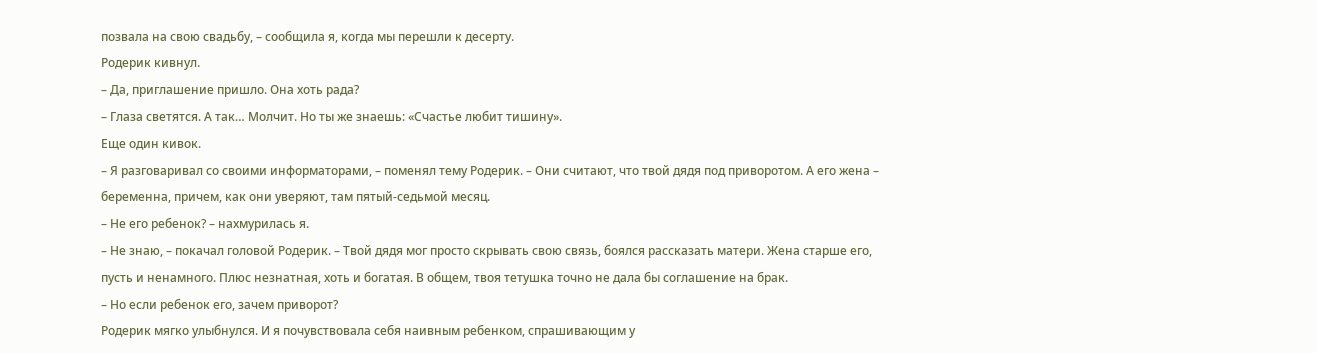позвала на свою свадьбу, – сообщила я, когда мы перешли к десерту.
Родерик кивнул.
– Да, приглашение пришло. Она хоть рада?
– Глаза светятся. А так… Молчит. Но ты же знаешь: «Счастье любит тишину».
Еще один кивок.
– Я разговаривал со своими информаторами, – поменял тему Родерик. – Они считают, что твой дядя под приворотом. А его жена – беременна, причем, как они уверяют, там пятый-седьмой месяц.
– Не его ребенок? – нахмурилась я.
– Не знаю, – покачал головой Родерик. – Твой дядя мог просто скрывать свою связь, боялся рассказать матери. Жена старше его, пусть и ненамного. Плюс незнатная, хоть и богатая. В общем, твоя тетушка точно не дала бы соглашение на брак.
– Но если ребенок его, зачем приворот?
Родерик мягко улыбнулся. И я почувствовала себя наивным ребенком, спрашивающим у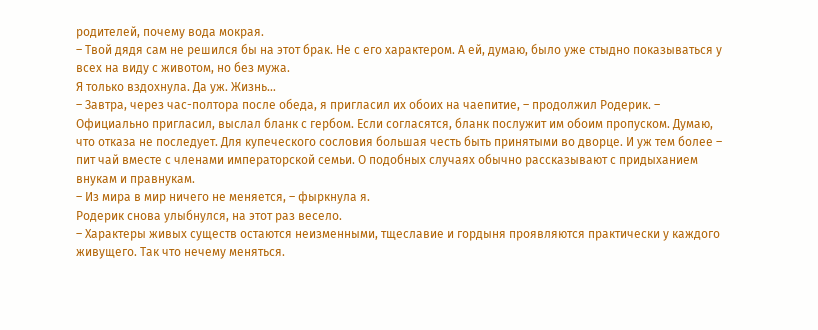родителей, почему вода мокрая.
– Твой дядя сам не решился бы на этот брак. Не с его характером. А ей, думаю, было уже стыдно показываться у всех на виду с животом, но без мужа.
Я только вздохнула. Да уж. Жизнь…
– Завтра, через час-полтора после обеда, я пригласил их обоих на чаепитие, – продолжил Родерик. – Официально пригласил, выслал бланк с гербом. Если согласятся, бланк послужит им обоим пропуском. Думаю, что отказа не последует. Для купеческого сословия большая честь быть принятыми во дворце. И уж тем более – пит чай вместе с членами императорской семьи. О подобных случаях обычно рассказывают с придыханием внукам и правнукам.
– Из мира в мир ничего не меняется, – фыркнула я.
Родерик снова улыбнулся, на этот раз весело.
– Характеры живых существ остаются неизменными, тщеславие и гордыня проявляются практически у каждого живущего. Так что нечему меняться.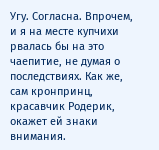Угу. Согласна. Впрочем, и я на месте купчихи рвалась бы на это чаепитие, не думая о последствиях. Как же, сам кронпринц, красавчик Родерик, окажет ей знаки внимания.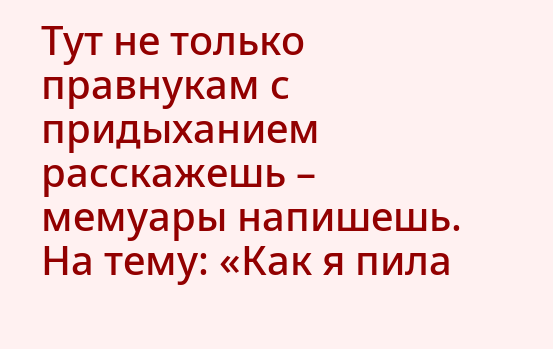Тут не только правнукам с придыханием расскажешь – мемуары напишешь. На тему: «Как я пила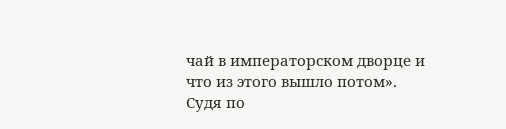чай в императорском дворце и что из этого вышло потом».
Судя по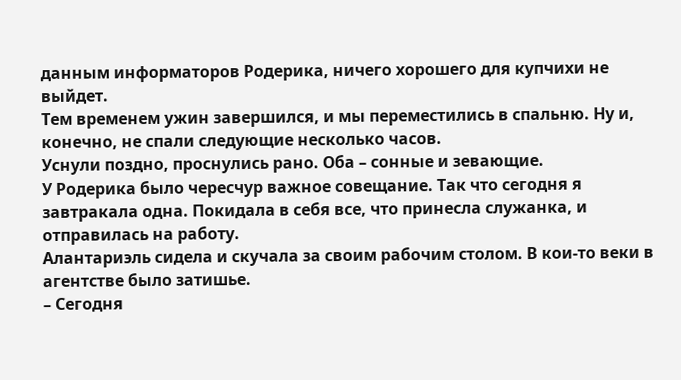данным информаторов Родерика, ничего хорошего для купчихи не выйдет.
Тем временем ужин завершился, и мы переместились в спальню. Ну и, конечно, не спали следующие несколько часов.
Уснули поздно, проснулись рано. Оба – сонные и зевающие.
У Родерика было чересчур важное совещание. Так что сегодня я завтракала одна. Покидала в себя все, что принесла служанка, и отправилась на работу.
Алантариэль сидела и скучала за своим рабочим столом. В кои-то веки в агентстве было затишье.
– Сегодня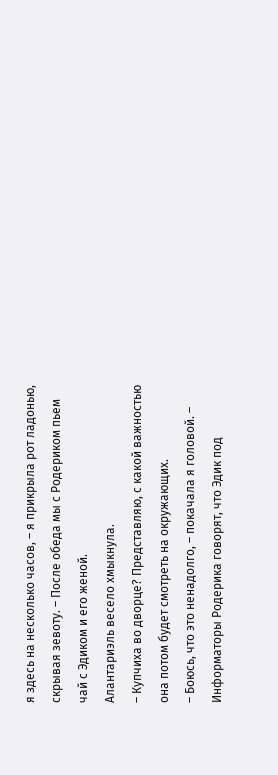я здесь на несколько часов, – я прикрыла рот ладонью, скрывая зевоту. – После обеда мы с Родериком пьем чай с Эдиком и его женой.
Алантариэль весело хмыкнула.
– Купчиха во дворце? Представляю, с какой важностью она потом будет смотреть на окружающих.
– Боюсь, что это ненадолго, – покачала я головой. – Информаторы Родерика говорят, что Эдик под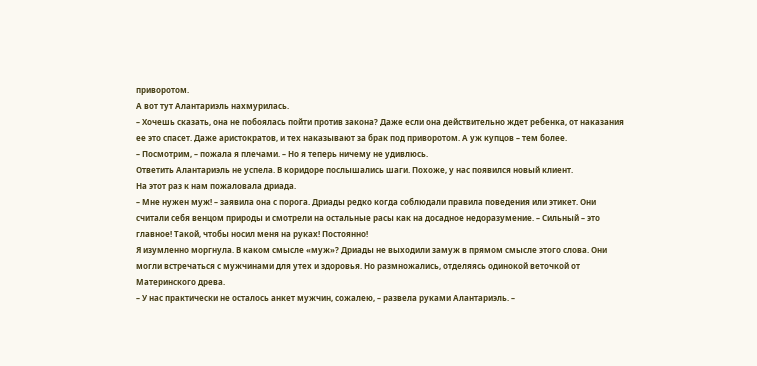приворотом.
А вот тут Алантариэль нахмурилась.
– Хочешь сказать, она не побоялась пойти против закона? Даже если она действительно ждет ребенка, от наказания ее это спасет. Даже аристократов, и тех наказывают за брак под приворотом. А уж купцов – тем более.
– Посмотрим, – пожала я плечами. – Но я теперь ничему не удивлюсь.
Ответить Алантариэль не успела. В коридоре послышались шаги. Похоже, у нас появился новый клиент.
На этот раз к нам пожаловала дриада.
– Мне нужен муж! – заявила она с порога. Дриады редко когда соблюдали правила поведения или этикет. Они считали себя венцом природы и смотрели на остальные расы как на досадное недоразумение. – Сильный – это главное! Такой, чтобы носил меня на руках! Постоянно!
Я изумленно моргнула. В каком смысле «муж»? Дриады не выходили замуж в прямом смысле этого слова. Они могли встречаться с мужчинами для утех и здоровья. Но размножались, отделяясь одинокой веточкой от Материнского древа.
– У нас практически не осталось анкет мужчин, сожалею, – развела руками Алантариэль. –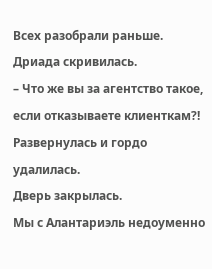Всех разобрали раньше.
Дриада скривилась.
– Что же вы за агентство такое, если отказываете клиенткам?!
Развернулась и гордо удалилась.
Дверь закрылась.
Мы с Алантариэль недоуменно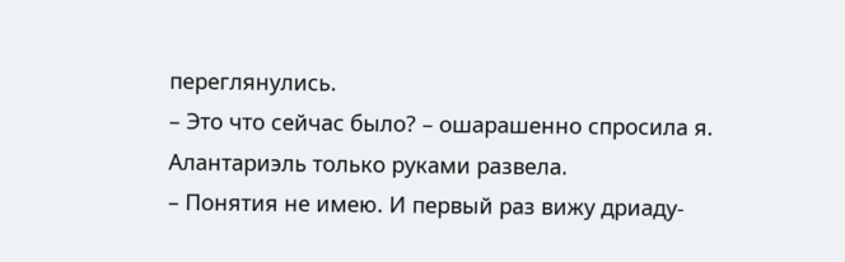переглянулись.
– Это что сейчас было? – ошарашенно спросила я.
Алантариэль только руками развела.
– Понятия не имею. И первый раз вижу дриаду-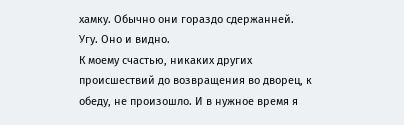хамку. Обычно они гораздо сдержанней.
Угу. Оно и видно.
К моему счастью, никаких других происшествий до возвращения во дворец, к обеду, не произошло. И в нужное время я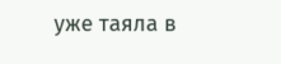уже таяла в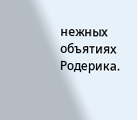нежных объятиях Родерика.